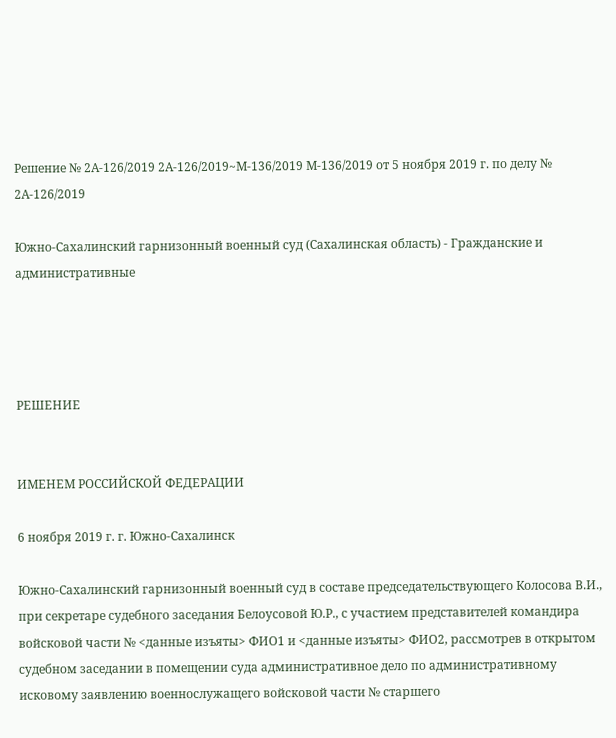Решение № 2А-126/2019 2А-126/2019~М-136/2019 М-136/2019 от 5 ноября 2019 г. по делу № 2А-126/2019

Южно-Сахалинский гарнизонный военный суд (Сахалинская область) - Гражданские и административные




РЕШЕНИЕ


ИМЕНЕМ РОССИЙСКОЙ ФЕДЕРАЦИИ

6 ноября 2019 г. г. Южно-Сахалинск

Южно-Сахалинский гарнизонный военный суд в составе председательствующего Колосова В.И., при секретаре судебного заседания Белоусовой Ю.Р., с участием представителей командира войсковой части № <данные изъяты> ФИО1 и <данные изъяты> ФИО2, рассмотрев в открытом судебном заседании в помещении суда административное дело по административному исковому заявлению военнослужащего войсковой части № старшего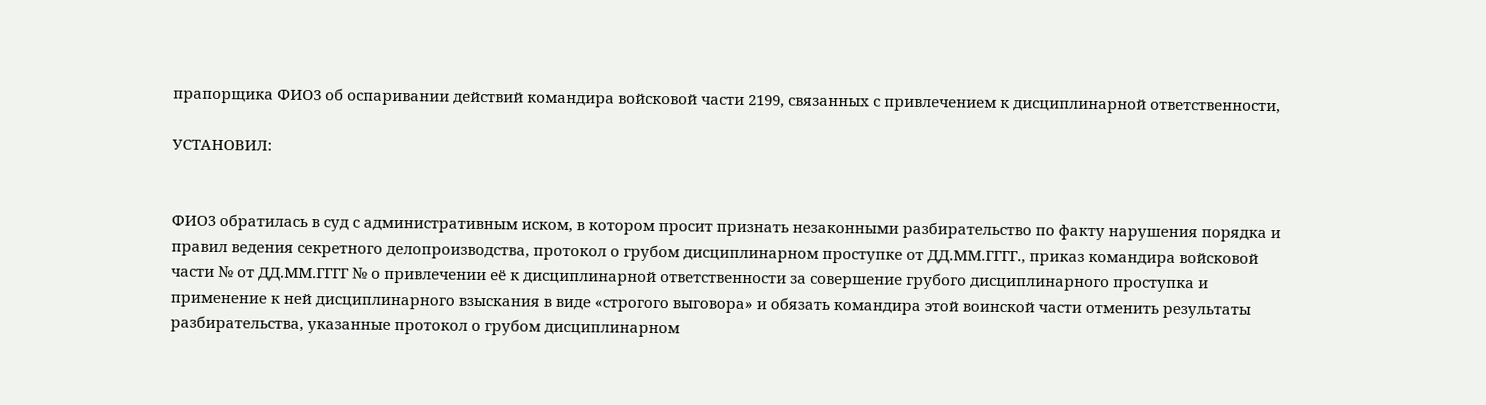прапорщика ФИО3 об оспаривании действий командира войсковой части 2199, связанных с привлечением к дисциплинарной ответственности,

УСТАНОВИЛ:


ФИО3 обратилась в суд с административным иском, в котором просит признать незаконными разбирательство по факту нарушения порядка и правил ведения секретного делопроизводства, протокол о грубом дисциплинарном проступке от ДД.ММ.ГГГГ., приказ командира войсковой части № от ДД.ММ.ГГГГ № о привлечении её к дисциплинарной ответственности за совершение грубого дисциплинарного проступка и применение к ней дисциплинарного взыскания в виде «строгого выговора» и обязать командира этой воинской части отменить результаты разбирательства, указанные протокол о грубом дисциплинарном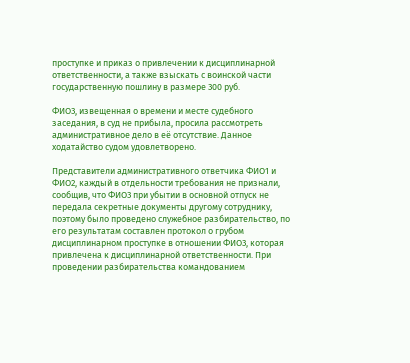проступке и приказ о привлечении к дисциплинарной ответственности, а также взыскать с воинской части государственную пошлину в размере 300 руб.

ФИО3, извещенная о времени и месте судебного заседания, в суд не прибыла, просила рассмотреть административное дело в её отсутствие. Данное ходатайство судом удовлетворено.

Представители административного ответчика ФИО1 и ФИО2, каждый в отдельности требования не признали, сообщив, что ФИО3 при убытии в основной отпуск не передала секретные документы другому сотруднику, поэтому было проведено служебное разбирательство, по его результатам составлен протокол о грубом дисциплинарном проступке в отношении ФИО3, которая привлечена к дисциплинарной ответственности. При проведении разбирательства командованием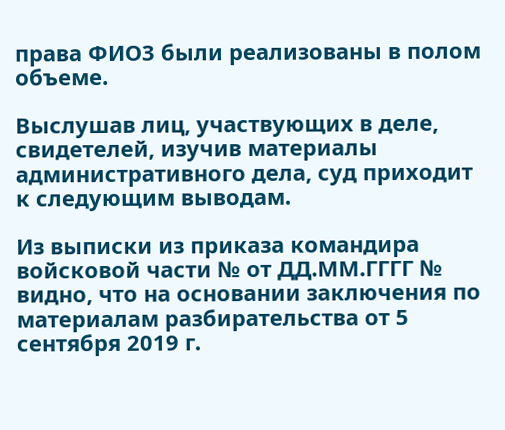права ФИО3 были реализованы в полом объеме.

Выслушав лиц, участвующих в деле, свидетелей, изучив материалы административного дела, суд приходит к следующим выводам.

Из выписки из приказа командира войсковой части № от ДД.ММ.ГГГГ № видно, что на основании заключения по материалам разбирательства от 5 сентября 2019 г.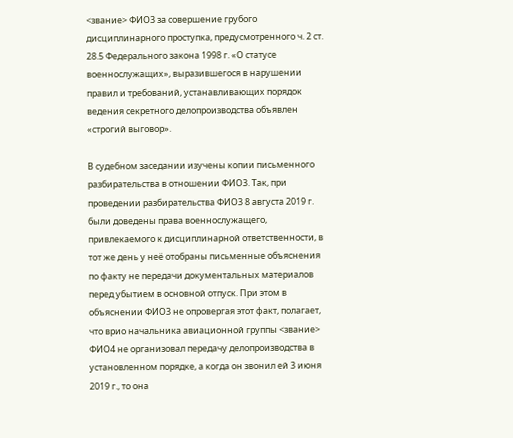<звание> ФИО3 за совершение грубого дисциплинарного проступка, предусмотренного ч. 2 ст. 28.5 Федерального закона 1998 г. «О статусе военнослужащих», выразившегося в нарушении правил и требований, устанавливающих порядок ведения секретного делопроизводства объявлен «строгий выговор».

В судебном заседании изучены копии письменного разбирательства в отношении ФИО3. Так, при проведении разбирательства ФИО3 8 августа 2019 г. были доведены права военнослужащего, привлекаемого к дисциплинарной ответственности, в тот же день у неё отобраны письменные объяснения по факту не передачи документальных материалов перед убытием в основной отпуск. При этом в объяснении ФИО3 не опровергая этот факт, полагает, что врио начальника авиационной группы <звание> ФИО4 не организовал передачу делопроизводства в установленном порядке, а когда он звонил ей 3 июня 2019 г., то она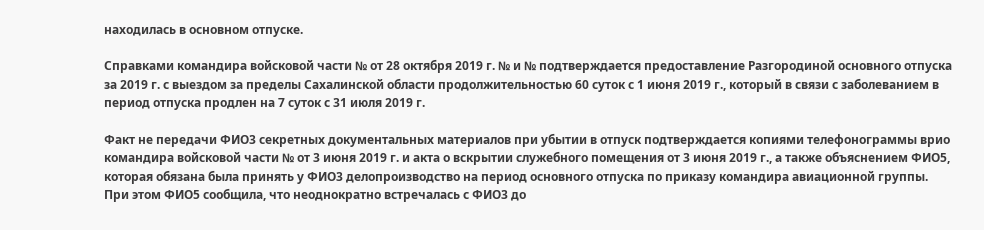находилась в основном отпуске.

Справками командира войсковой части № от 28 октября 2019 г. № и № подтверждается предоставление Разгородиной основного отпуска за 2019 г. с выездом за пределы Сахалинской области продолжительностью 60 суток с 1 июня 2019 г., который в связи с заболеванием в период отпуска продлен на 7 суток с 31 июля 2019 г.

Факт не передачи ФИО3 секретных документальных материалов при убытии в отпуск подтверждается копиями телефонограммы врио командира войсковой части № от 3 июня 2019 г. и акта о вскрытии служебного помещения от 3 июня 2019 г., а также объяснением ФИО5, которая обязана была принять у ФИО3 делопроизводство на период основного отпуска по приказу командира авиационной группы. При этом ФИО5 сообщила, что неоднократно встречалась с ФИО3 до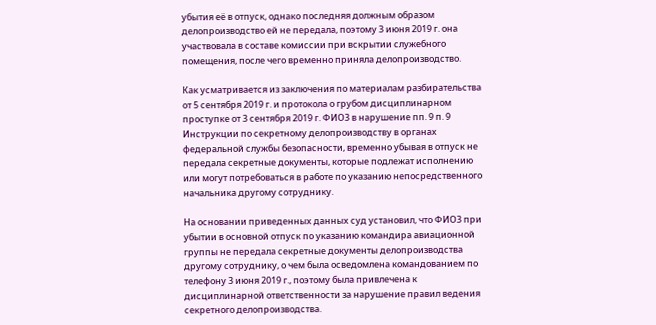убытия её в отпуск, однако последняя должным образом делопроизводство ей не передала, поэтому 3 июня 2019 г. она участвовала в составе комиссии при вскрытии служебного помещения, после чего временно приняла делопроизводство.

Как усматривается из заключения по материалам разбирательства от 5 сентября 2019 г. и протокола о грубом дисциплинарном проступке от 3 сентября 2019 г. ФИО3 в нарушение пп. 9 п. 9 Инструкции по секретному делопроизводству в органах федеральной службы безопасности, временно убывая в отпуск не передала секретные документы, которые подлежат исполнению или могут потребоваться в работе по указанию непосредственного начальника другому сотруднику.

На основании приведенных данных суд установил, что ФИО3 при убытии в основной отпуск по указанию командира авиационной группы не передала секретные документы делопроизводства другому сотруднику, о чем была осведомлена командованием по телефону 3 июня 2019 г., поэтому была привлечена к дисциплинарной ответственности за нарушение правил ведения секретного делопроизводства.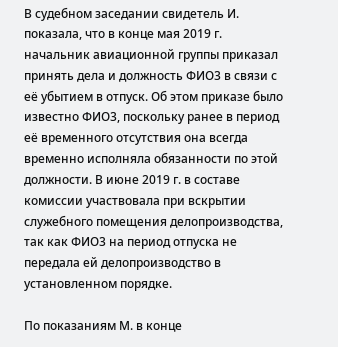В судебном заседании свидетель И. показала, что в конце мая 2019 г. начальник авиационной группы приказал принять дела и должность ФИО3 в связи с её убытием в отпуск. Об этом приказе было известно ФИО3, поскольку ранее в период её временного отсутствия она всегда временно исполняла обязанности по этой должности. В июне 2019 г. в составе комиссии участвовала при вскрытии служебного помещения делопроизводства, так как ФИО3 на период отпуска не передала ей делопроизводство в установленном порядке.

По показаниям М. в конце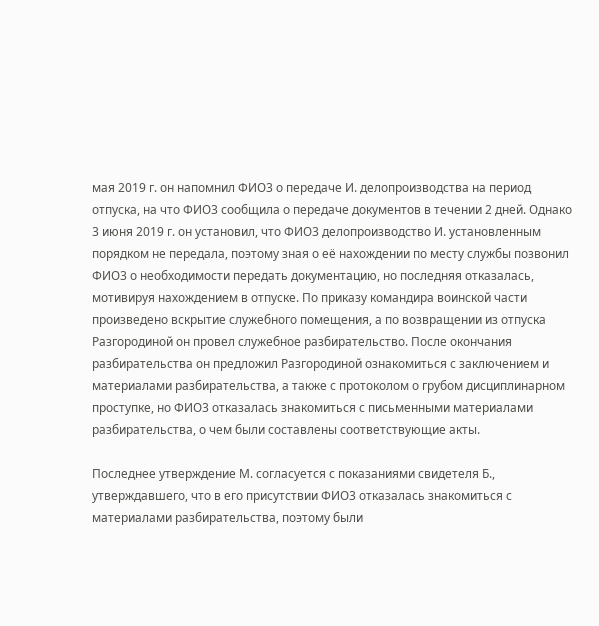мая 2019 г. он напомнил ФИО3 о передаче И. делопроизводства на период отпуска, на что ФИО3 сообщила о передаче документов в течении 2 дней. Однако 3 июня 2019 г. он установил, что ФИО3 делопроизводство И. установленным порядком не передала, поэтому зная о её нахождении по месту службы позвонил ФИО3 о необходимости передать документацию, но последняя отказалась, мотивируя нахождением в отпуске. По приказу командира воинской части произведено вскрытие служебного помещения, а по возвращении из отпуска Разгородиной он провел служебное разбирательство. После окончания разбирательства он предложил Разгородиной ознакомиться с заключением и материалами разбирательства, а также с протоколом о грубом дисциплинарном проступке, но ФИО3 отказалась знакомиться с письменными материалами разбирательства, о чем были составлены соответствующие акты.

Последнее утверждение М. согласуется с показаниями свидетеля Б., утверждавшего, что в его присутствии ФИО3 отказалась знакомиться с материалами разбирательства, поэтому были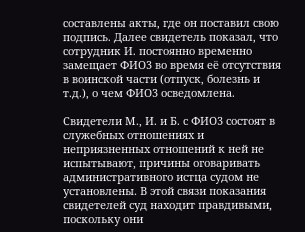составлены акты, где он поставил свою подпись. Далее свидетель показал, что сотрудник И. постоянно временно замещает ФИО3 во время её отсутствия в воинской части (отпуск, болезнь и т.д.), о чем ФИО3 осведомлена.

Свидетели М., И. и Б. с ФИО3 состоят в служебных отношениях и неприязненных отношений к ней не испытывают, причины оговаривать административного истца судом не установлены. В этой связи показания свидетелей суд находит правдивыми, поскольку они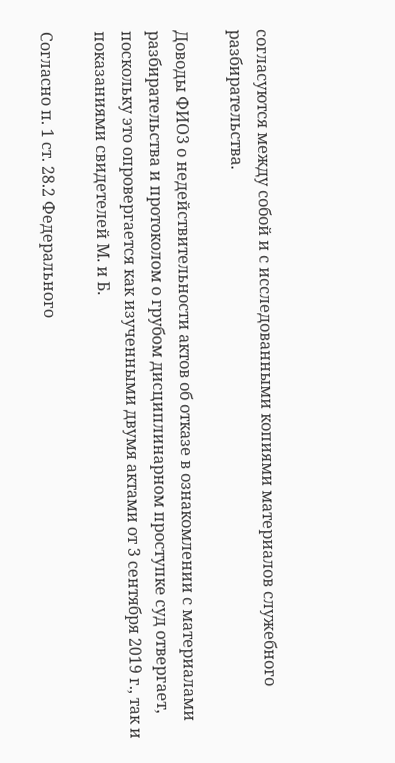согласуются между собой и с исследованными копиями материалов служебного разбирательства.

Доводы ФИО3 о недействительности актов об отказе в ознакомлении с материалами разбирательства и протоколом о грубом дисциплинарном проступке суд отвергает, поскольку это опровергается как изученными двумя актами от 3 сентября 2019 г., так и показаниями свидетелей М. и Б.

Согласно п. 1 ст. 28.2 Федерального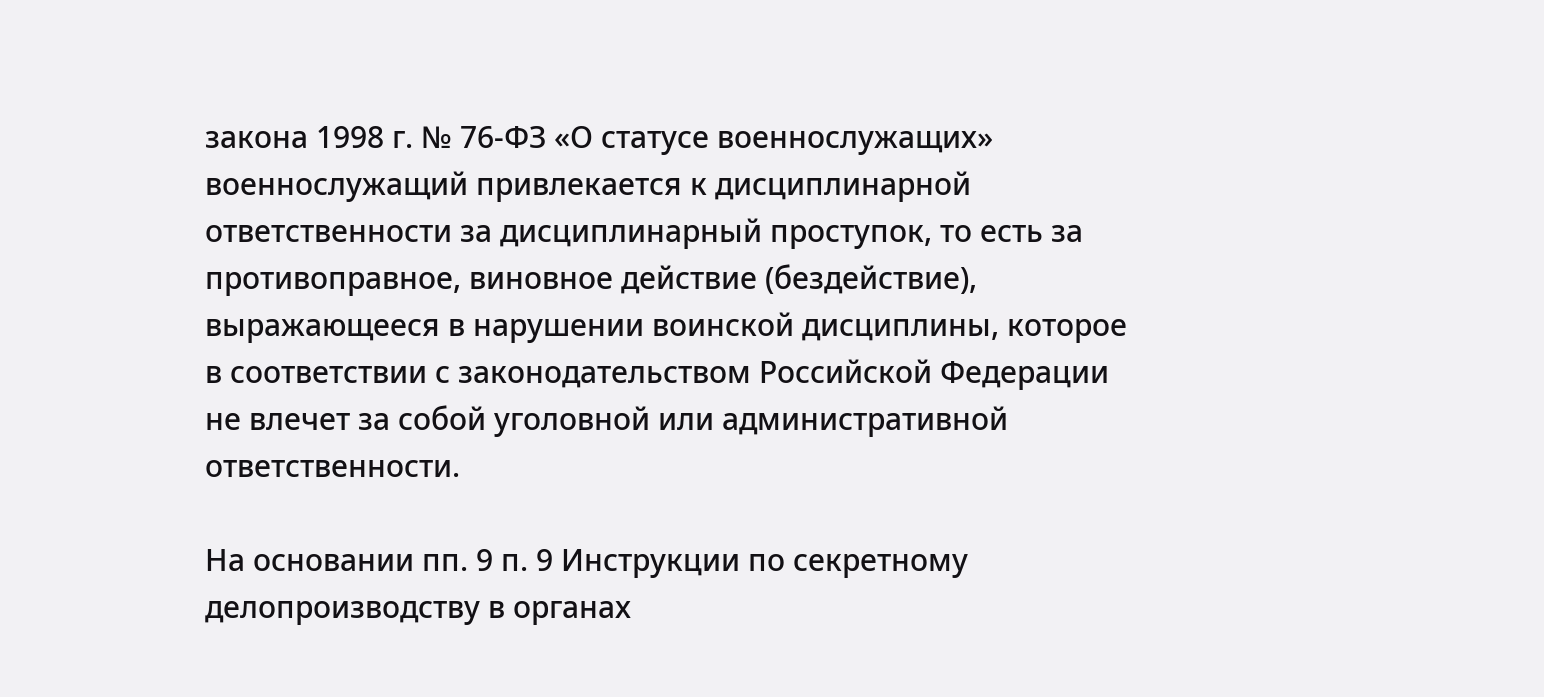закона 1998 г. № 76-ФЗ «О статусе военнослужащих» военнослужащий привлекается к дисциплинарной ответственности за дисциплинарный проступок, то есть за противоправное, виновное действие (бездействие), выражающееся в нарушении воинской дисциплины, которое в соответствии с законодательством Российской Федерации не влечет за собой уголовной или административной ответственности.

На основании пп. 9 п. 9 Инструкции по секретному делопроизводству в органах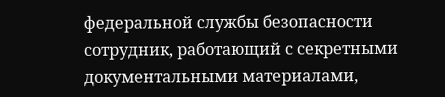федеральной службы безопасности сотрудник, работающий с секретными документальными материалами,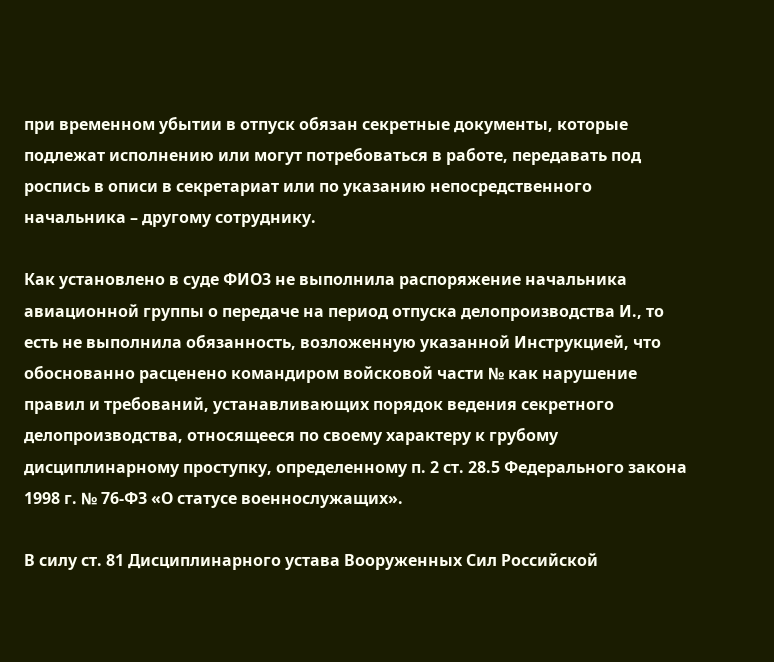при временном убытии в отпуск обязан секретные документы, которые подлежат исполнению или могут потребоваться в работе, передавать под роспись в описи в секретариат или по указанию непосредственного начальника – другому сотруднику.

Как установлено в суде ФИО3 не выполнила распоряжение начальника авиационной группы о передаче на период отпуска делопроизводства И., то есть не выполнила обязанность, возложенную указанной Инструкцией, что обоснованно расценено командиром войсковой части № как нарушение правил и требований, устанавливающих порядок ведения секретного делопроизводства, относящееся по своему характеру к грубому дисциплинарному проступку, определенному п. 2 ст. 28.5 Федерального закона 1998 г. № 76-ФЗ «О статусе военнослужащих».

В силу ст. 81 Дисциплинарного устава Вооруженных Сил Российской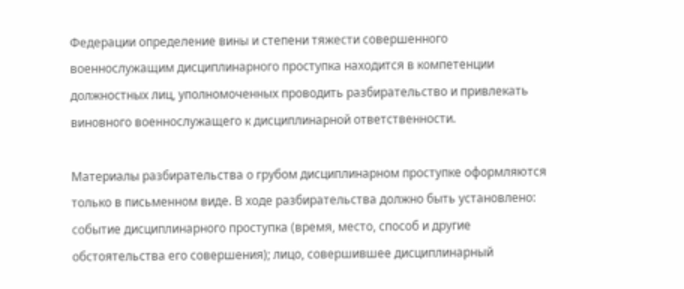Федерации определение вины и степени тяжести совершенного военнослужащим дисциплинарного проступка находится в компетенции должностных лиц, уполномоченных проводить разбирательство и привлекать виновного военнослужащего к дисциплинарной ответственности.

Материалы разбирательства о грубом дисциплинарном проступке оформляются только в письменном виде. В ходе разбирательства должно быть установлено: событие дисциплинарного проступка (время, место, способ и другие обстоятельства его совершения); лицо, совершившее дисциплинарный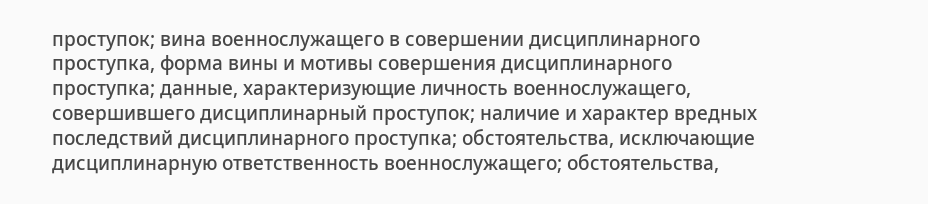проступок; вина военнослужащего в совершении дисциплинарного проступка, форма вины и мотивы совершения дисциплинарного проступка; данные, характеризующие личность военнослужащего, совершившего дисциплинарный проступок; наличие и характер вредных последствий дисциплинарного проступка; обстоятельства, исключающие дисциплинарную ответственность военнослужащего; обстоятельства,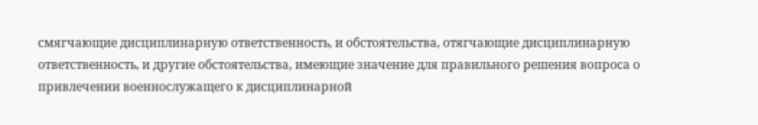смягчающие дисциплинарную ответственность, и обстоятельства, отягчающие дисциплинарную ответственность, и другие обстоятельства, имеющие значение для правильного решения вопроса о привлечении военнослужащего к дисциплинарной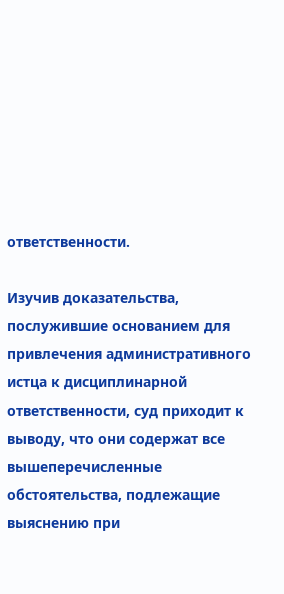ответственности.

Изучив доказательства, послужившие основанием для привлечения административного истца к дисциплинарной ответственности, суд приходит к выводу, что они содержат все вышеперечисленные обстоятельства, подлежащие выяснению при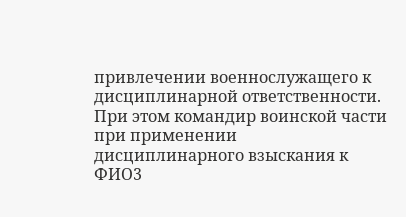привлечении военнослужащего к дисциплинарной ответственности. При этом командир воинской части при применении дисциплинарного взыскания к ФИО3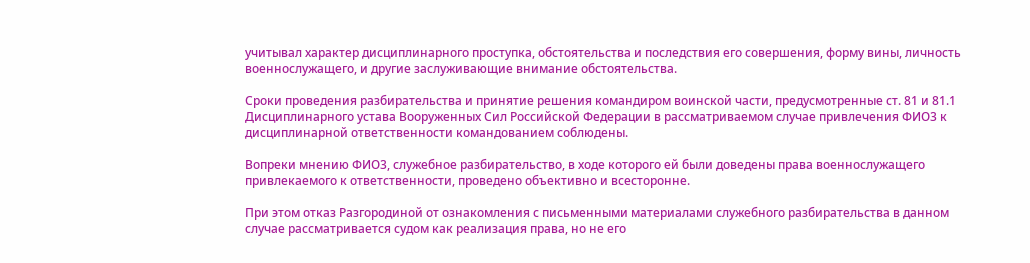учитывал характер дисциплинарного проступка, обстоятельства и последствия его совершения, форму вины, личность военнослужащего, и другие заслуживающие внимание обстоятельства.

Сроки проведения разбирательства и принятие решения командиром воинской части, предусмотренные ст. 81 и 81.1 Дисциплинарного устава Вооруженных Сил Российской Федерации в рассматриваемом случае привлечения ФИО3 к дисциплинарной ответственности командованием соблюдены.

Вопреки мнению ФИО3, служебное разбирательство, в ходе которого ей были доведены права военнослужащего привлекаемого к ответственности, проведено объективно и всесторонне.

При этом отказ Разгородиной от ознакомления с письменными материалами служебного разбирательства в данном случае рассматривается судом как реализация права, но не его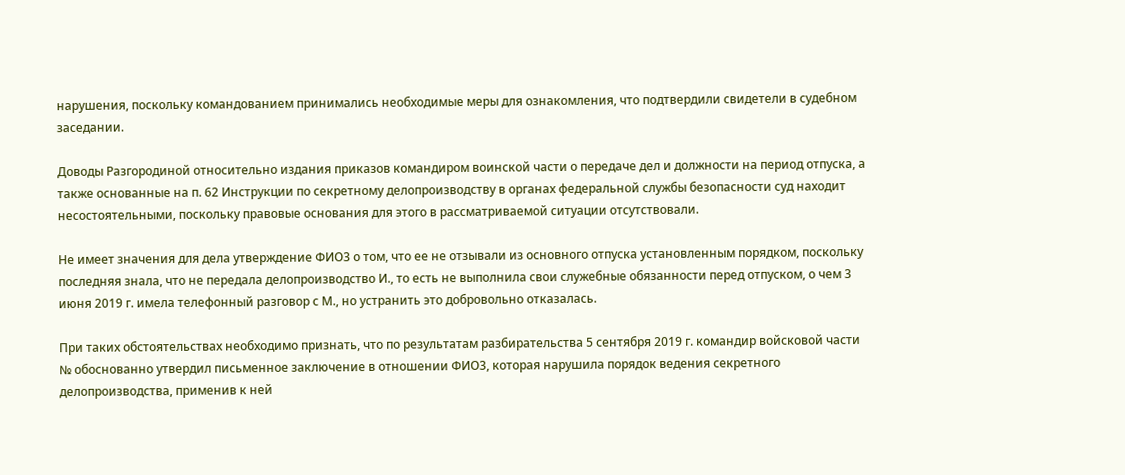нарушения, поскольку командованием принимались необходимые меры для ознакомления, что подтвердили свидетели в судебном заседании.

Доводы Разгородиной относительно издания приказов командиром воинской части о передаче дел и должности на период отпуска, а также основанные на п. 62 Инструкции по секретному делопроизводству в органах федеральной службы безопасности суд находит несостоятельными, поскольку правовые основания для этого в рассматриваемой ситуации отсутствовали.

Не имеет значения для дела утверждение ФИО3 о том, что ее не отзывали из основного отпуска установленным порядком, поскольку последняя знала, что не передала делопроизводство И., то есть не выполнила свои служебные обязанности перед отпуском, о чем 3 июня 2019 г. имела телефонный разговор с М., но устранить это добровольно отказалась.

При таких обстоятельствах необходимо признать, что по результатам разбирательства 5 сентября 2019 г. командир войсковой части № обоснованно утвердил письменное заключение в отношении ФИО3, которая нарушила порядок ведения секретного делопроизводства, применив к ней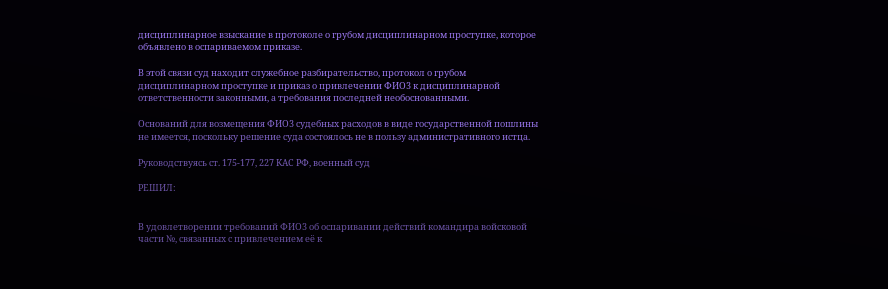дисциплинарное взыскание в протоколе о грубом дисциплинарном проступке, которое объявлено в оспариваемом приказе.

В этой связи суд находит служебное разбирательство, протокол о грубом дисциплинарном проступке и приказ о привлечении ФИО3 к дисциплинарной ответственности законными, а требования последней необоснованными.

Оснований для возмещения ФИО3 судебных расходов в виде государственной пошлины не имеется, поскольку решение суда состоялось не в пользу административного истца.

Руководствуясь ст. 175-177, 227 КАС РФ, военный суд

РЕШИЛ:


В удовлетворении требований ФИО3 об оспаривании действий командира войсковой части №, связанных с привлечением её к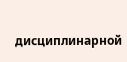дисциплинарной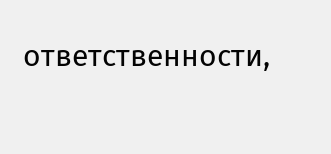ответственности,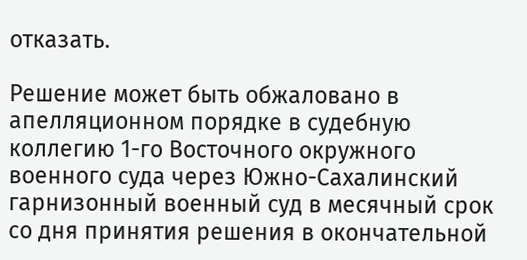отказать.

Решение может быть обжаловано в апелляционном порядке в судебную коллегию 1-го Восточного окружного военного суда через Южно-Сахалинский гарнизонный военный суд в месячный срок со дня принятия решения в окончательной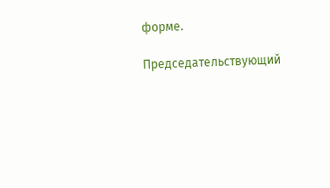форме.

Председательствующий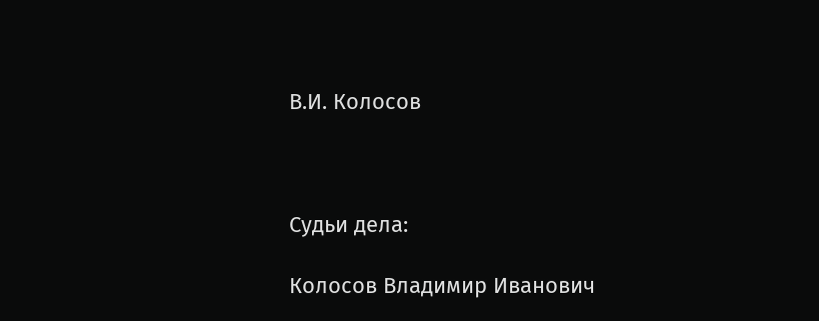В.И. Колосов



Судьи дела:

Колосов Владимир Иванович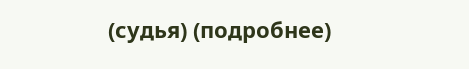(судья) (подробнее)